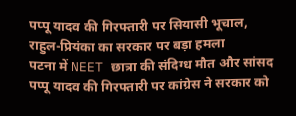पप्पू यादव की गिरफ्तारी पर सियासी भूचाल, राहुल-प्रियंका का सरकार पर बड़ा हमला
पटना में NEET छात्रा की संदिग्ध मौत और सांसद पप्पू यादव की गिरफ्तारी पर कांग्रेस ने सरकार को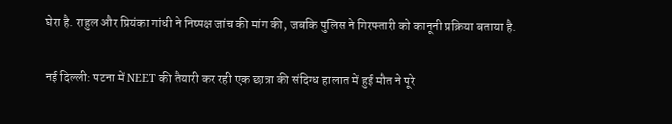घेरा है. राहुल और प्रियंका गांधी ने निष्पक्ष जांच की मांग की, जबकि पुलिस ने गिरफ्तारी को कानूनी प्रक्रिया बताया है.

नई दिल्ली: पटना में NEET की तैयारी कर रही एक छात्रा की संदिग्ध हालात में हुई मौत ने पूरे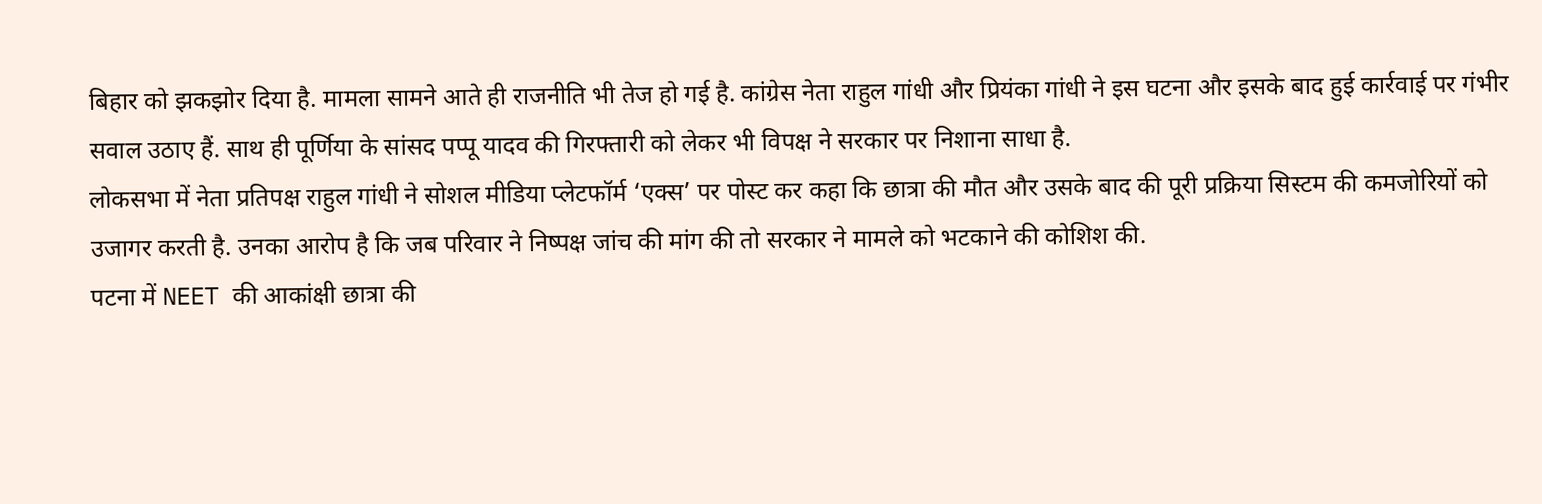बिहार को झकझोर दिया है. मामला सामने आते ही राजनीति भी तेज हो गई है. कांग्रेस नेता राहुल गांधी और प्रियंका गांधी ने इस घटना और इसके बाद हुई कार्रवाई पर गंभीर सवाल उठाए हैं. साथ ही पूर्णिया के सांसद पप्पू यादव की गिरफ्तारी को लेकर भी विपक्ष ने सरकार पर निशाना साधा है.
लोकसभा में नेता प्रतिपक्ष राहुल गांधी ने सोशल मीडिया प्लेटफॉर्म ‘एक्स’ पर पोस्ट कर कहा कि छात्रा की मौत और उसके बाद की पूरी प्रक्रिया सिस्टम की कमजोरियों को उजागर करती है. उनका आरोप है कि जब परिवार ने निष्पक्ष जांच की मांग की तो सरकार ने मामले को भटकाने की कोशिश की.
पटना में NEET की आकांक्षी छात्रा की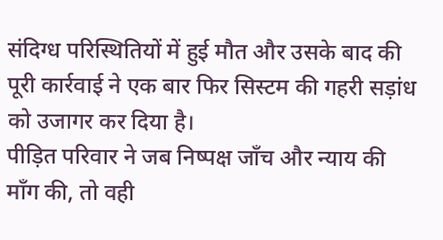संदिग्ध परिस्थितियों में हुई मौत और उसके बाद की पूरी कार्रवाई ने एक बार फिर सिस्टम की गहरी सड़ांध को उजागर कर दिया है।
पीड़ित परिवार ने जब निष्पक्ष जाँच और न्याय की माँग की, तो वही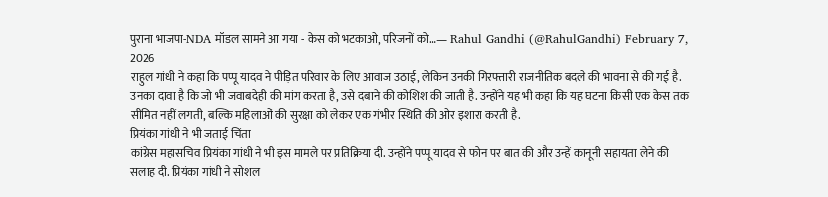पुराना भाजपा-NDA मॉडल सामने आ गया - केस को भटकाओ, परिजनों को…— Rahul Gandhi (@RahulGandhi) February 7, 2026
राहुल गांधी ने कहा कि पप्पू यादव ने पीड़ित परिवार के लिए आवाज उठाई, लेकिन उनकी गिरफ्तारी राजनीतिक बदले की भावना से की गई है. उनका दावा है कि जो भी जवाबदेही की मांग करता है, उसे दबाने की कोशिश की जाती है. उन्होंने यह भी कहा कि यह घटना किसी एक केस तक सीमित नहीं लगती, बल्कि महिलाओं की सुरक्षा को लेकर एक गंभीर स्थिति की ओर इशारा करती है.
प्रियंका गांधी ने भी जताई चिंता
कांग्रेस महासचिव प्रियंका गांधी ने भी इस मामले पर प्रतिक्रिया दी. उन्होंने पप्पू यादव से फोन पर बात की और उन्हें कानूनी सहायता लेने की सलाह दी. प्रियंका गांधी ने सोशल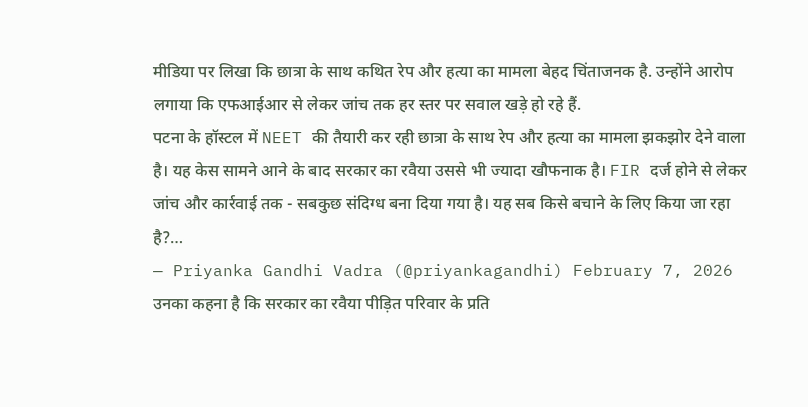मीडिया पर लिखा कि छात्रा के साथ कथित रेप और हत्या का मामला बेहद चिंताजनक है. उन्होंने आरोप लगाया कि एफआईआर से लेकर जांच तक हर स्तर पर सवाल खड़े हो रहे हैं.
पटना के हॉस्टल में NEET की तैयारी कर रही छात्रा के साथ रेप और हत्या का मामला झकझोर देने वाला है। यह केस सामने आने के बाद सरकार का रवैया उससे भी ज्यादा खौफनाक है। FIR दर्ज होने से लेकर जांच और कार्रवाई तक - सबकुछ संदिग्ध बना दिया गया है। यह सब किसे बचाने के लिए किया जा रहा है?…
— Priyanka Gandhi Vadra (@priyankagandhi) February 7, 2026
उनका कहना है कि सरकार का रवैया पीड़ित परिवार के प्रति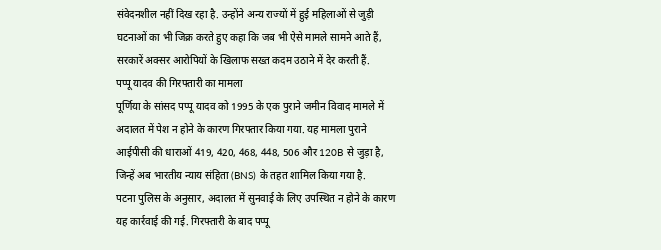संवेदनशील नहीं दिख रहा है. उन्होंने अन्य राज्यों में हुई महिलाओं से जुड़ी घटनाओं का भी जिक्र करते हुए कहा कि जब भी ऐसे मामले सामने आते हैं, सरकारें अक्सर आरोपियों के खिलाफ सख्त कदम उठाने में देर करती हैं.
पप्पू यादव की गिरफ्तारी का मामला
पूर्णिया के सांसद पप्पू यादव को 1995 के एक पुराने जमीन विवाद मामले में अदालत में पेश न होने के कारण गिरफ्तार किया गया. यह मामला पुराने आईपीसी की धाराओं 419, 420, 468, 448, 506 और 120B से जुड़ा है, जिन्हें अब भारतीय न्याय संहिता (BNS) के तहत शामिल किया गया है.
पटना पुलिस के अनुसार, अदालत में सुनवाई के लिए उपस्थित न होने के कारण यह कार्रवाई की गई. गिरफ्तारी के बाद पप्पू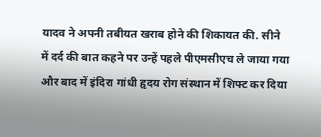यादव ने अपनी तबीयत खराब होने की शिकायत की. सीने में दर्द की बात कहने पर उन्हें पहले पीएमसीएच ले जाया गया और बाद में इंदिरा गांधी हृदय रोग संस्थान में शिफ्ट कर दिया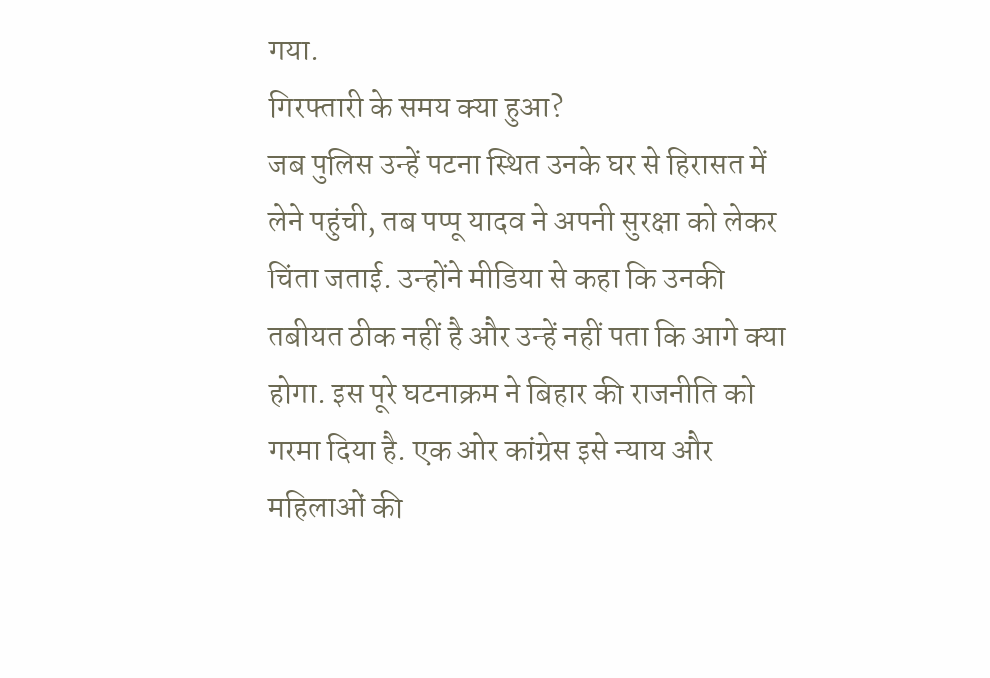गया.
गिरफ्तारी के समय क्या हुआ?
जब पुलिस उन्हें पटना स्थित उनके घर से हिरासत में लेने पहुंची, तब पप्पू यादव ने अपनी सुरक्षा को लेकर चिंता जताई. उन्होंने मीडिया से कहा कि उनकी तबीयत ठीक नहीं है और उन्हें नहीं पता कि आगे क्या होगा. इस पूरे घटनाक्रम ने बिहार की राजनीति को गरमा दिया है. एक ओर कांग्रेस इसे न्याय और महिलाओं की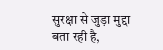सुरक्षा से जुड़ा मुद्दा बता रही है,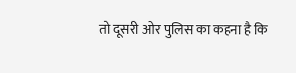तो दूसरी ओर पुलिस का कहना है कि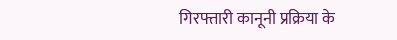गिरफ्तारी कानूनी प्रक्रिया के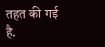तहत की गई है.